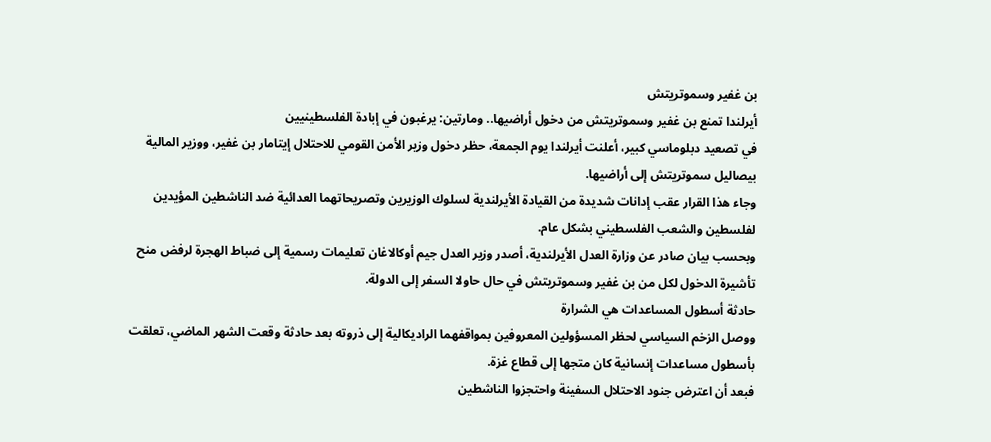بن غفير وسموتريتش
أيرلندا تمنع بن غفير وسموتريتش من دخول أراضيها.. ومارتين: يرغبون في إبادة الفلسطينيين
في تصعيد دبلوماسي كبير، أعلنت أيرلندا يوم الجمعة، حظر دخول وزير الأمن القومي للاحتلال إيتامار بن غفير، ووزير المالية بيصاليل سموتريتش إلى أراضيها.
وجاء هذا القرار عقب إدانات شديدة من القيادة الأيرلندية لسلوك الوزيرين وتصريحاتهما العدائية ضد الناشطين المؤيدين لفلسطين والشعب الفلسطيني بشكل عام.
وبحسب بيان صادر عن وزارة العدل الأيرلندية، أصدر وزير العدل جيم أوكالاغان تعليمات رسمية إلى ضباط الهجرة لرفض منح تأشيرة الدخول لكل من بن غفير وسموتريتش في حال حاولا السفر إلى الدولة.
حادثة أسطول المساعدات هي الشرارة
ووصل الزخم السياسي لحظر المسؤولين المعروفين بمواقفهما الراديكالية إلى ذروته بعد حادثة وقعت الشهر الماضي، تعلقت بأسطول مساعدات إنسانية كان متجها إلى قطاع غزة.
فبعد أن اعترض جنود الاحتلال السفينة واحتجزوا الناشطين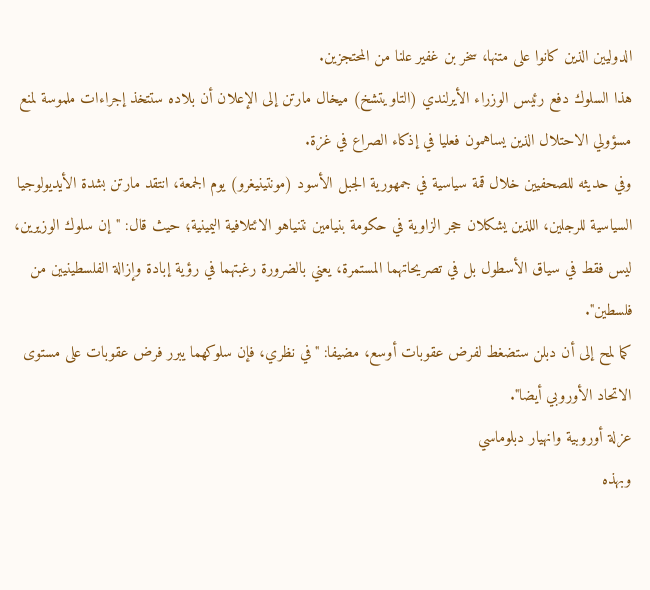الدوليين الذين كانوا على متنها، سخر بن غفير علنا من المحتجزين.
هذا السلوك دفع رئيس الوزراء الأيرلندي (التاويتشخ) ميخال مارتن إلى الإعلان أن بلاده ستتخذ إجراءات ملموسة لمنع مسؤولي الاحتلال الذين يساهمون فعليا في إذكاء الصراع في غزة.
وفي حديثه للصحفيين خلال قمة سياسية في جمهورية الجبل الأسود (مونتينيغرو) يوم الجمعة، انتقد مارتن بشدة الأيديولوجيا السياسية للرجلين، اللذين يشكلان حجر الزاوية في حكومة بنيامين نتنياهو الائتلافية اليمينية؛ حيث قال: "إن سلوك الوزيرين، ليس فقط في سياق الأسطول بل في تصريحاتهما المستمرة، يعني بالضرورة رغبتهما في رؤية إبادة وإزالة الفلسطينيين من فلسطين".
كما لمح إلى أن دبلن ستضغط لفرض عقوبات أوسع، مضيفا: "في نظري، فإن سلوكهما يبرر فرض عقوبات على مستوى الاتحاد الأوروبي أيضا".
عزلة أوروبية وانهيار دبلوماسي
وبهذه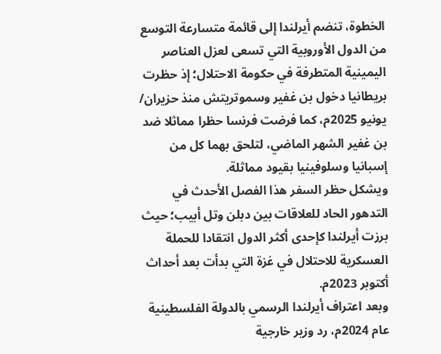الخطوة، تنضم أيرلندا إلى قائمة متسارعة التوسع من الدول الأوروبية التي تسعى لعزل العناصر اليمينية المتطرفة في حكومة الاحتلال؛ إذ حظرت بريطانيا دخول بن غفير وسموتريتش منذ حزيران/ يونيو 2025م، كما فرضت فرنسا حظرا مماثلا ضد بن غفير الشهر الماضي، لتلحق بهما كل من إسبانيا وسلوفينيا بقيود مماثلة.
ويشكل حظر السفر هذا الفصل الأحدث في التدهور الحاد للعلاقات بين دبلن وتل أبيب؛ حيث برزت أيرلندا كإحدى أكثر الدول انتقادا للحملة العسكرية للاحتلال في غزة التي بدأت بعد أحداث أكتوبر 2023م.
وبعد اعتراف أيرلندا الرسمي بالدولة الفلسطينية عام 2024م، رد وزير خارجية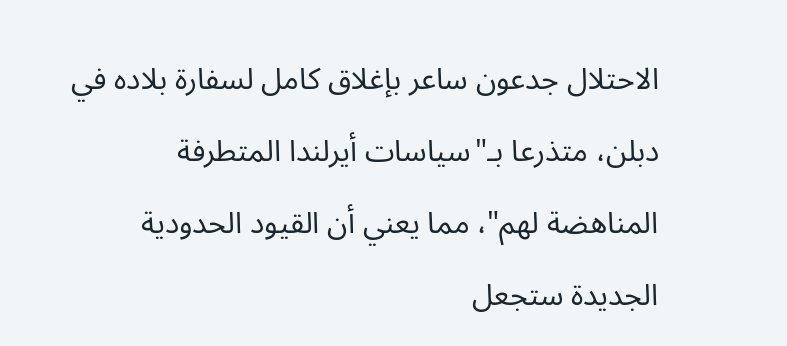الاحتلال جدعون ساعر بإغلاق كامل لسفارة بلاده في دبلن، متذرعا بـ"سياسات أيرلندا المتطرفة المناهضة لهم"، مما يعني أن القيود الحدودية الجديدة ستجعل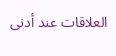العلاقات عند أدنى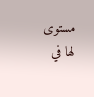مستوى لها في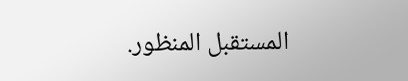المستقبل المنظور.